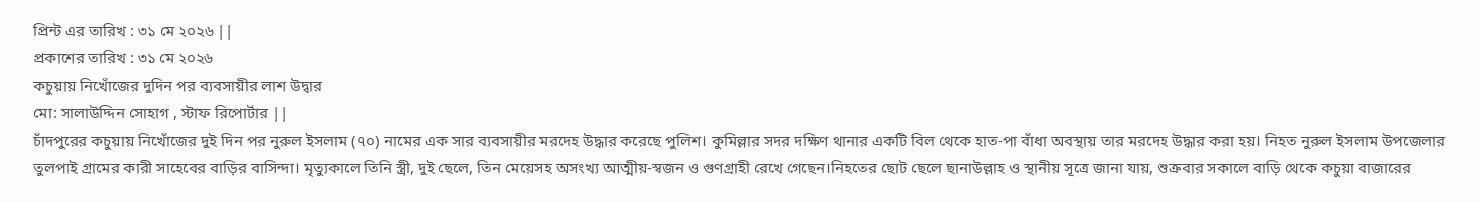প্রিন্ট এর তারিখ : ৩১ মে ২০২৬ ||
প্রকাশের তারিখ : ৩১ মে ২০২৬
কচুয়ায় নিখোঁজের দুদিন পর ব্যবসায়ীর লাশ উদ্বার
মো: সালাউদ্দিন সোহাগ , স্টাফ রিপোর্টার ||
চাঁদপুরের কচুয়ায় নিখোঁজের দুই দিন পর নুরুল ইসলাম (৭০) নামের এক সার ব্যবসায়ীর মরদেহ উদ্ধার করেছে পুলিশ। কুমিল্লার সদর দক্ষিণ থানার একটি বিল থেকে হাত-পা বাঁধা অবস্থায় তার মরদেহ উদ্ধার করা হয়। নিহত নুরুল ইসলাম উপজেলার তুলপাই গ্রামের কারী সাহেবের বাড়ির বাসিন্দা। মৃত্যুকালে তিনি স্ত্রী, দুই ছেলে, তিন মেয়েসহ অসংখ্য আত্মীয়-স্বজন ও গুণগ্রাহী রেখে গেছেন।নিহতের ছোট ছেলে ছানাউল্লাহ ও স্থানীয় সূত্রে জানা যায়, শুক্রবার সকালে বাড়ি থেকে কচুয়া বাজারের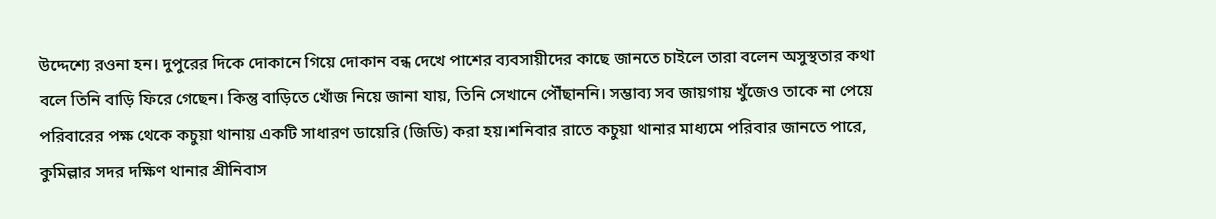উদ্দেশ্যে রওনা হন। দুপুরের দিকে দোকানে গিয়ে দোকান বন্ধ দেখে পাশের ব্যবসায়ীদের কাছে জানতে চাইলে তারা বলেন অসুস্থতার কথা বলে তিনি বাড়ি ফিরে গেছেন। কিন্তু বাড়িতে খোঁজ নিয়ে জানা যায়, তিনি সেখানে পৌঁছাননি। সম্ভাব্য সব জায়গায় খুঁজেও তাকে না পেয়ে পরিবারের পক্ষ থেকে কচুয়া থানায় একটি সাধারণ ডায়েরি (জিডি) করা হয়।শনিবার রাতে কচুয়া থানার মাধ্যমে পরিবার জানতে পারে, কুমিল্লার সদর দক্ষিণ থানার শ্রীনিবাস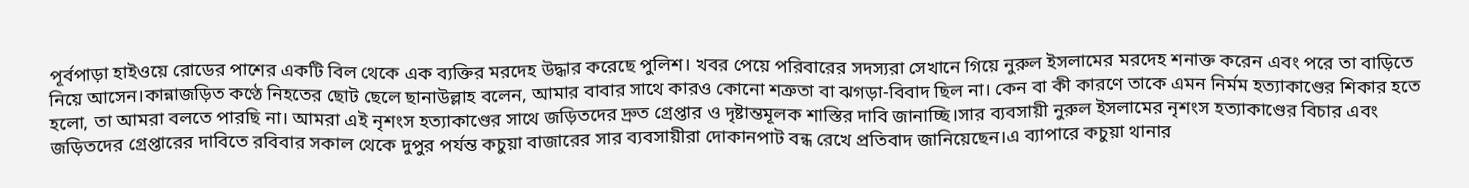পূর্বপাড়া হাইওয়ে রোডের পাশের একটি বিল থেকে এক ব্যক্তির মরদেহ উদ্ধার করেছে পুলিশ। খবর পেয়ে পরিবারের সদস্যরা সেখানে গিয়ে নুরুল ইসলামের মরদেহ শনাক্ত করেন এবং পরে তা বাড়িতে নিয়ে আসেন।কান্নাজড়িত কণ্ঠে নিহতের ছোট ছেলে ছানাউল্লাহ বলেন, আমার বাবার সাথে কারও কোনো শত্রুতা বা ঝগড়া-বিবাদ ছিল না। কেন বা কী কারণে তাকে এমন নির্মম হত্যাকাণ্ডের শিকার হতে হলো, তা আমরা বলতে পারছি না। আমরা এই নৃশংস হত্যাকাণ্ডের সাথে জড়িতদের দ্রুত গ্রেপ্তার ও দৃষ্টান্তমূলক শাস্তির দাবি জানাচ্ছি।সার ব্যবসায়ী নুরুল ইসলামের নৃশংস হত্যাকাণ্ডের বিচার এবং জড়িতদের গ্রেপ্তারের দাবিতে রবিবার সকাল থেকে দুপুর পর্যন্ত কচুয়া বাজারের সার ব্যবসায়ীরা দোকানপাট বন্ধ রেখে প্রতিবাদ জানিয়েছেন।এ ব্যাপারে কচুয়া থানার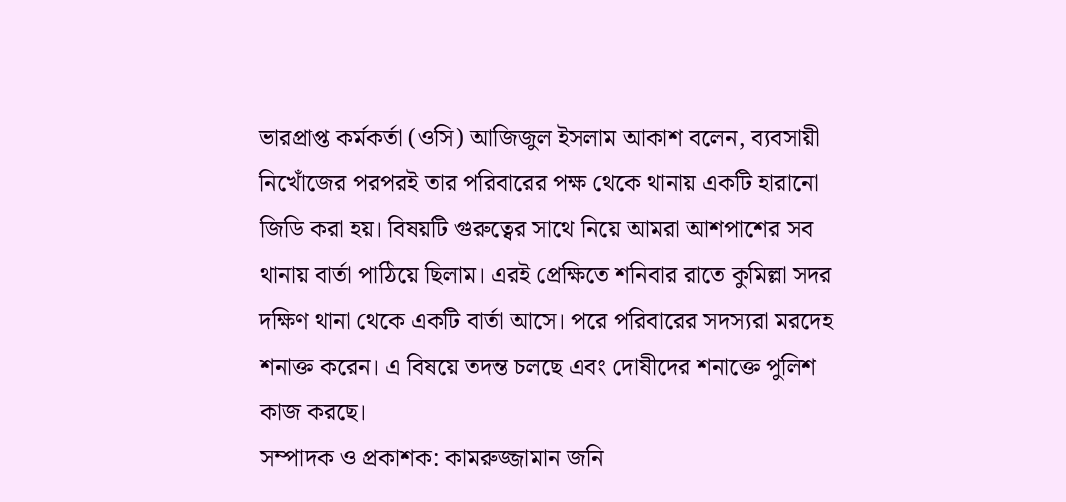ভারপ্রাপ্ত কর্মকর্তা (ওসি) আজিজুল ইসলাম আকাশ বলেন, ব্যবসায়ী নিখোঁজের পরপরই তার পরিবারের পক্ষ থেকে থানায় একটি হারানো জিডি করা হয়। বিষয়টি গুরুত্বের সাথে নিয়ে আমরা আশপাশের সব থানায় বার্তা পাঠিয়ে ছিলাম। এরই প্রেক্ষিতে শনিবার রাতে কুমিল্লা সদর দক্ষিণ থানা থেকে একটি বার্তা আসে। পরে পরিবারের সদস্যরা মরদেহ শনাক্ত করেন। এ বিষয়ে তদন্ত চলছে এবং দোষীদের শনাক্তে পুলিশ কাজ করছে।
সম্পাদক ও প্রকাশক: কামরুজ্জামান জনি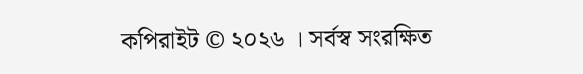কপিরাইট © ২০২৬ । সর্বস্ব সংরক্ষিত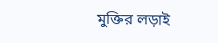মুক্তির লড়াই